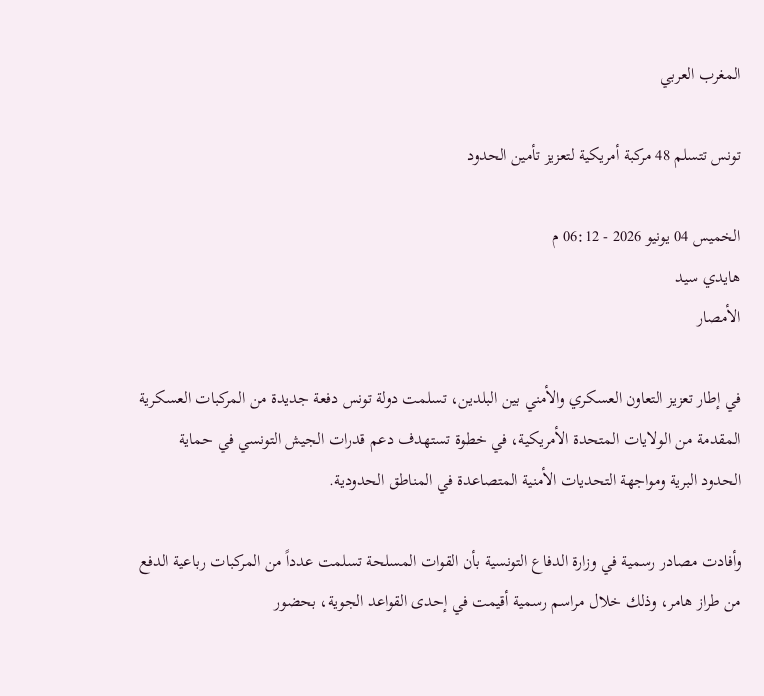المغرب العربي

تونس تتسلم 48 مركبة أمريكية لتعزيز تأمين الحدود

الخميس 04 يونيو 2026 - 06:12 م
هايدي سيد
الأمصار

في إطار تعزيز التعاون العسكري والأمني بين البلدين، تسلمت دولة تونس دفعة جديدة من المركبات العسكرية المقدمة من الولايات المتحدة الأمريكية، في خطوة تستهدف دعم قدرات الجيش التونسي في حماية الحدود البرية ومواجهة التحديات الأمنية المتصاعدة في المناطق الحدودية.

وأفادت مصادر رسمية في وزارة الدفاع التونسية بأن القوات المسلحة تسلمت عدداً من المركبات رباعية الدفع من طراز هامر، وذلك خلال مراسم رسمية أقيمت في إحدى القواعد الجوية، بحضور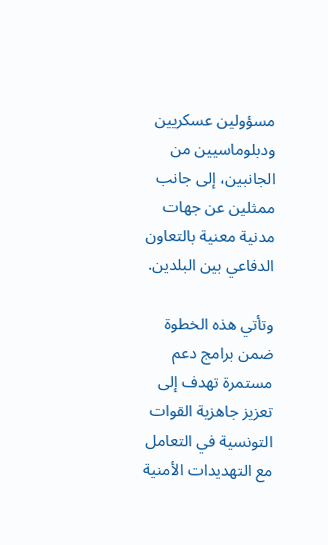مسؤولين عسكريين ودبلوماسيين من الجانبين، إلى جانب ممثلين عن جهات مدنية معنية بالتعاون الدفاعي بين البلدين.

وتأتي هذه الخطوة ضمن برامج دعم مستمرة تهدف إلى تعزيز جاهزية القوات التونسية في التعامل مع التهديدات الأمنية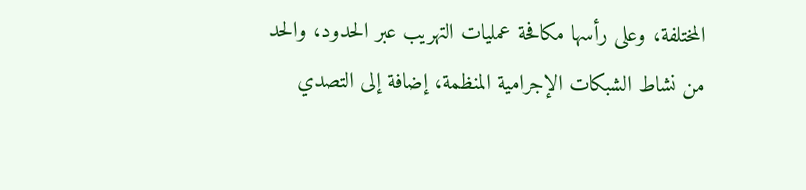المختلفة، وعلى رأسها مكافحة عمليات التهريب عبر الحدود، والحد من نشاط الشبكات الإجرامية المنظمة، إضافة إلى التصدي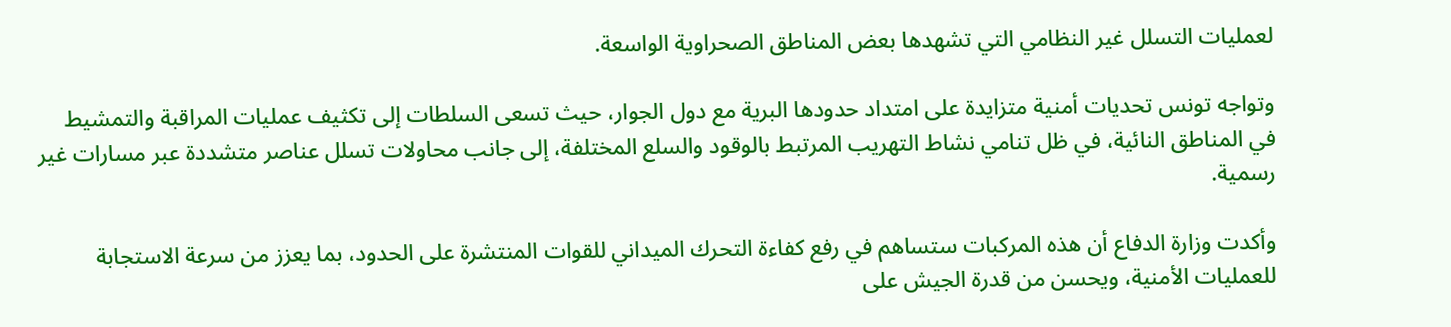لعمليات التسلل غير النظامي التي تشهدها بعض المناطق الصحراوية الواسعة.

وتواجه تونس تحديات أمنية متزايدة على امتداد حدودها البرية مع دول الجوار، حيث تسعى السلطات إلى تكثيف عمليات المراقبة والتمشيط في المناطق النائية، في ظل تنامي نشاط التهريب المرتبط بالوقود والسلع المختلفة، إلى جانب محاولات تسلل عناصر متشددة عبر مسارات غير رسمية.

وأكدت وزارة الدفاع أن هذه المركبات ستساهم في رفع كفاءة التحرك الميداني للقوات المنتشرة على الحدود، بما يعزز من سرعة الاستجابة للعمليات الأمنية، ويحسن من قدرة الجيش على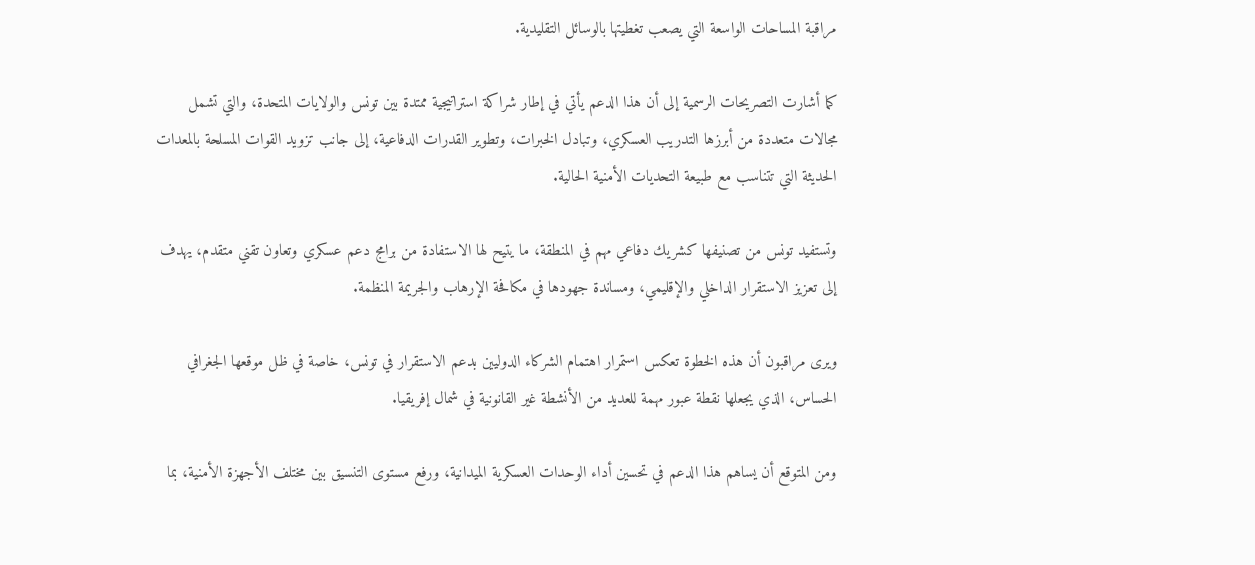مراقبة المساحات الواسعة التي يصعب تغطيتها بالوسائل التقليدية.

كما أشارت التصريحات الرسمية إلى أن هذا الدعم يأتي في إطار شراكة استراتيجية ممتدة بين تونس والولايات المتحدة، والتي تشمل مجالات متعددة من أبرزها التدريب العسكري، وتبادل الخبرات، وتطوير القدرات الدفاعية، إلى جانب تزويد القوات المسلحة بالمعدات الحديثة التي تتناسب مع طبيعة التحديات الأمنية الحالية.

وتستفيد تونس من تصنيفها كشريك دفاعي مهم في المنطقة، ما يتيح لها الاستفادة من برامج دعم عسكري وتعاون تقني متقدم، يهدف إلى تعزيز الاستقرار الداخلي والإقليمي، ومساندة جهودها في مكافحة الإرهاب والجريمة المنظمة.

ويرى مراقبون أن هذه الخطوة تعكس استمرار اهتمام الشركاء الدوليين بدعم الاستقرار في تونس، خاصة في ظل موقعها الجغرافي الحساس، الذي يجعلها نقطة عبور مهمة للعديد من الأنشطة غير القانونية في شمال إفريقيا.

ومن المتوقع أن يساهم هذا الدعم في تحسين أداء الوحدات العسكرية الميدانية، ورفع مستوى التنسيق بين مختلف الأجهزة الأمنية، بما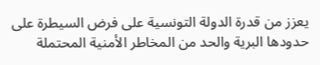يعزز من قدرة الدولة التونسية على فرض السيطرة على حدودها البرية والحد من المخاطر الأمنية المحتملة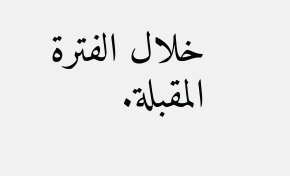خلال الفترة المقبلة.